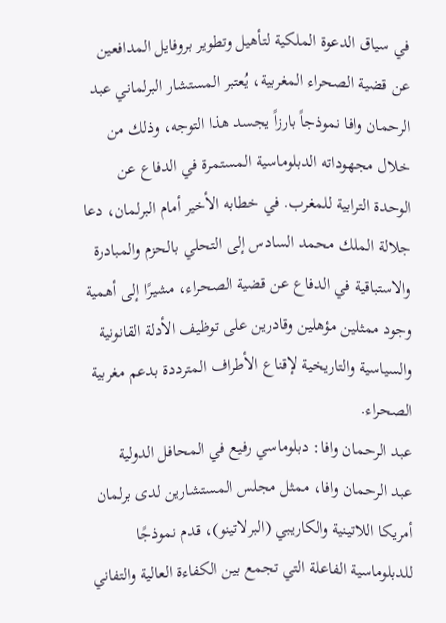في سياق الدعوة الملكية لتأهيل وتطوير بروفايل المدافعين عن قضية الصحراء المغربية، يُعتبر المستشار البرلماني عبد الرحمان وافا نموذجاً بارزاً يجسد هذا التوجه، وذلك من خلال مجهوداته الدبلوماسية المستمرة في الدفاع عن الوحدة الترابية للمغرب. في خطابه الأخير أمام البرلمان، دعا جلالة الملك محمد السادس إلى التحلي بالحزم والمبادرة والاستباقية في الدفاع عن قضية الصحراء، مشيرًا إلى أهمية وجود ممثلين مؤهلين وقادرين على توظيف الأدلة القانونية والسياسية والتاريخية لإقناع الأطراف المترددة بدعم مغربية الصحراء.
عبد الرحمان وافا: دبلوماسي رفيع في المحافل الدولية
عبد الرحمان وافا، ممثل مجلس المستشارين لدى برلمان أمريكا اللاتينية والكاريبي (البرلاتينو)، قدم نموذجًا للدبلوماسية الفاعلة التي تجمع بين الكفاءة العالية والتفاني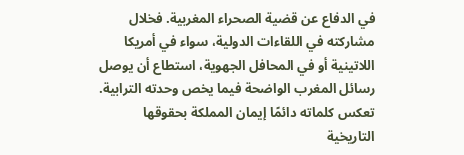في الدفاع عن قضية الصحراء المغربية. فخلال مشاركته في اللقاءات الدولية، سواء في أمريكا اللاتينية أو في المحافل الجهوية، استطاع أن يوصل رسائل المغرب الواضحة فيما يخص وحدته الترابية. تعكس كلماته دائمًا إيمان المملكة بحقوقها التاريخية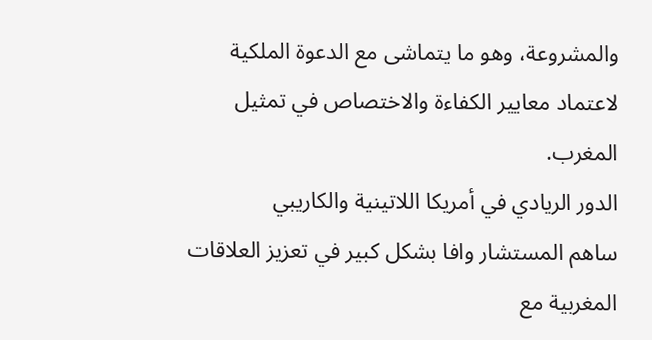والمشروعة، وهو ما يتماشى مع الدعوة الملكية لاعتماد معايير الكفاءة والاختصاص في تمثيل المغرب.
الدور الريادي في أمريكا اللاتينية والكاريبي
ساهم المستشار وافا بشكل كبير في تعزيز العلاقات المغربية مع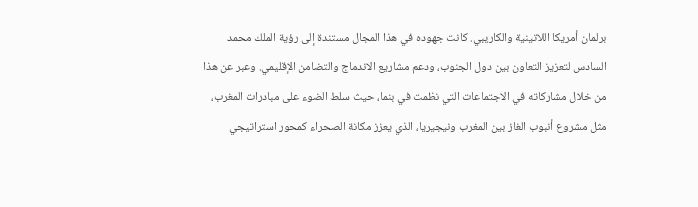برلمان أمريكا اللاتينية والكاريبي. كانت جهوده في هذا المجال مستندة إلى رؤية الملك محمد السادس لتعزيز التعاون بين دول الجنوب، ودعم مشاريع الاندماج والتضامن الإقليمي. وعبر عن هذا من خلال مشاركاته في الاجتماعات التي نظمت في بنما، حيث سلط الضوء على مبادرات المغرب، مثل مشروع أنبوب الغاز بين المغرب ونيجيريا، الذي يعزز مكانة الصحراء كمحور استراتيجي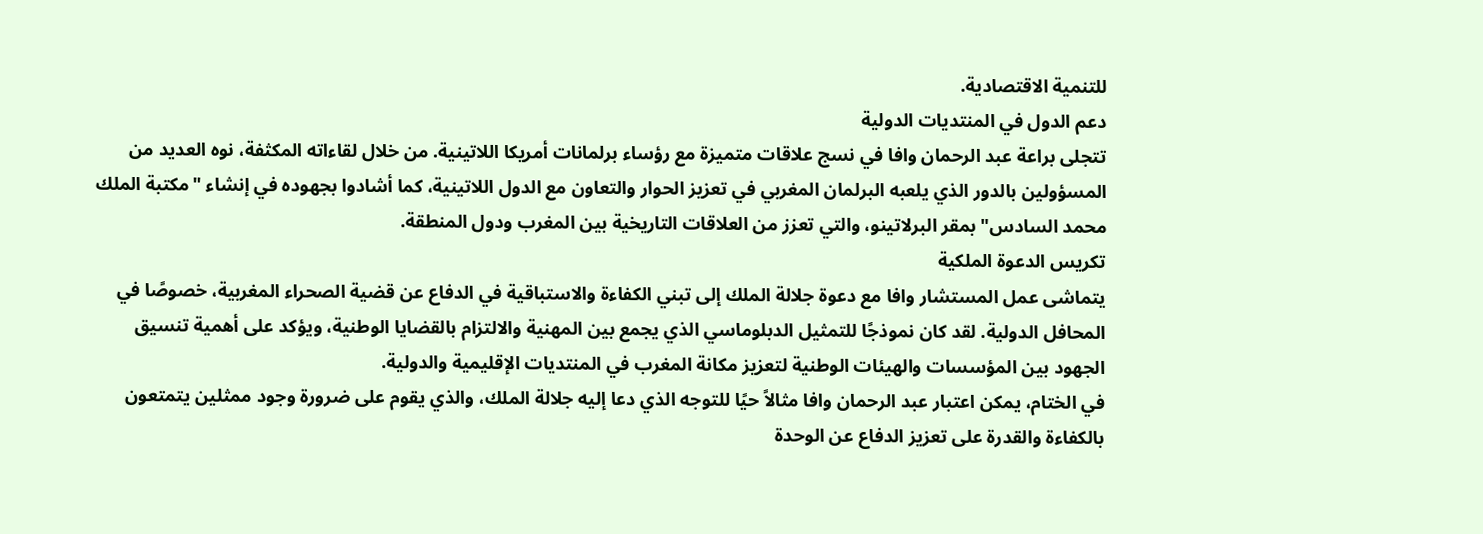للتنمية الاقتصادية.
دعم الدول في المنتديات الدولية
تتجلى براعة عبد الرحمان وافا في نسج علاقات متميزة مع رؤساء برلمانات أمريكا اللاتينية. من خلال لقاءاته المكثفة، نوه العديد من المسؤولين بالدور الذي يلعبه البرلمان المغربي في تعزيز الحوار والتعاون مع الدول اللاتينية، كما أشادوا بجهوده في إنشاء "مكتبة الملك محمد السادس" بمقر البرلاتينو، والتي تعزز من العلاقات التاريخية بين المغرب ودول المنطقة.
تكريس الدعوة الملكية
يتماشى عمل المستشار وافا مع دعوة جلالة الملك إلى تبني الكفاءة والاستباقية في الدفاع عن قضية الصحراء المغربية، خصوصًا في المحافل الدولية. لقد كان نموذجًا للتمثيل الدبلوماسي الذي يجمع بين المهنية والالتزام بالقضايا الوطنية، ويؤكد على أهمية تنسيق الجهود بين المؤسسات والهيئات الوطنية لتعزيز مكانة المغرب في المنتديات الإقليمية والدولية.
في الختام، يمكن اعتبار عبد الرحمان وافا مثالاً حيًا للتوجه الذي دعا إليه جلالة الملك، والذي يقوم على ضرورة وجود ممثلين يتمتعون بالكفاءة والقدرة على تعزيز الدفاع عن الوحدة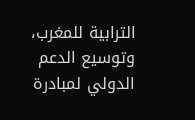الترابية للمغرب، وتوسيع الدعم الدولي لمبادرة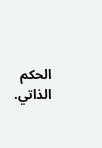الحكم الذاتي.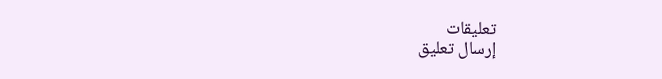تعليقات
إرسال تعليق